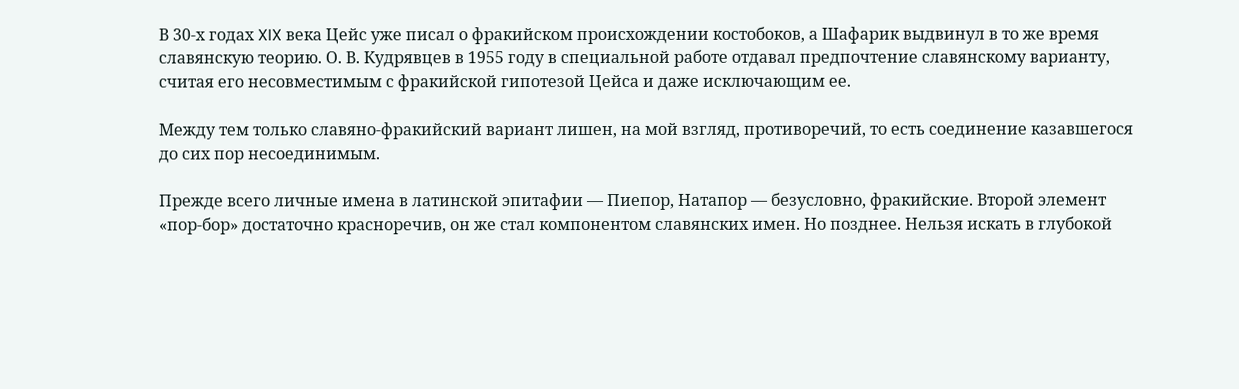В 30-х годах XIX века Цейс уже писал о фракийском происхождении костобоков, а Шафарик выдвинул в то же время славянскую теорию. О. В. Кудрявцев в 1955 году в специальной работе отдавал предпочтение славянскому варианту, считая его несовместимым с фракийской гипотезой Цейса и даже исключающим ее.

Между тем только славяно-фракийский вариант лишен, на мой взгляд, противоречий, то есть соединение казавшегося до сих пор несоединимым.

Прежде всего личные имена в латинской эпитафии — Пиепор, Натапор — безусловно, фракийские. Второй элемент «пор-бор» достаточно красноречив, он же стал компонентом славянских имен. Но позднее. Нельзя искать в глубокой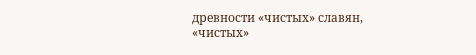древности «чистых» славян, «чистых»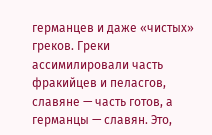германцев и даже «чистых» греков. Греки ассимилировали часть фракийцев и пеласгов, славяне — часть готов, а германцы — славян. Это,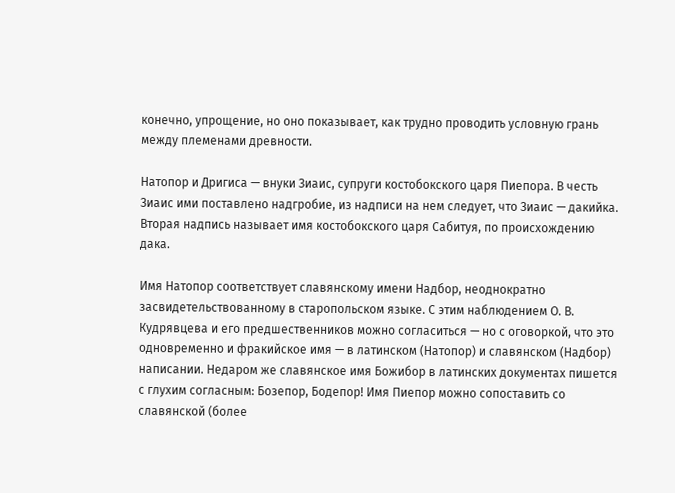конечно, упрощение, но оно показывает, как трудно проводить условную грань между племенами древности.

Натопор и Дригиса — внуки Зиаис, супруги костобокского царя Пиепора. В честь Зиаис ими поставлено надгробие, из надписи на нем следует, что Зиаис — дакийка. Вторая надпись называет имя костобокского царя Сабитуя, по происхождению дака.

Имя Натопор соответствует славянскому имени Надбор, неоднократно засвидетельствованному в старопольском языке. С этим наблюдением О. В. Кудрявцева и его предшественников можно согласиться — но с оговоркой, что это одновременно и фракийское имя — в латинском (Натопор) и славянском (Надбор) написании. Недаром же славянское имя Божибор в латинских документах пишется с глухим согласным: Бозепор, Бодепор! Имя Пиепор можно сопоставить со славянской (более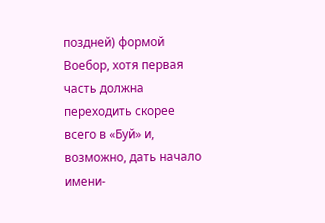поздней) формой Воебор, хотя первая часть должна переходить скорее всего в «Буй» и, возможно, дать начало имени-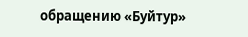обращению «Буйтур»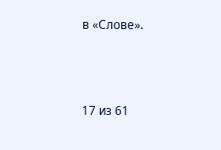в «Слове».



17 из 61